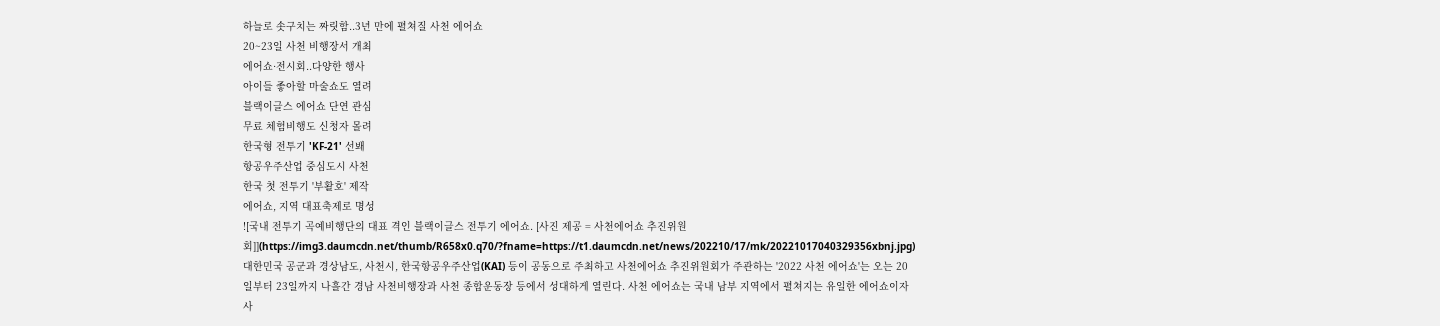하늘로 솟구치는 짜릿함..3년 만에 펼쳐질 사천 에어쇼
20~23일 사천 비행장서 개최
에어쇼·전시회..다양한 행사
아이들 좋아할 마술쇼도 열려
블랙이글스 에어쇼 단연 관심
무료 체험비행도 신청자 몰려
한국형 전투기 'KF-21' 선봬
항공우주산업 중심도시 사천
한국 첫 전투기 '부활호' 제작
에어쇼, 지역 대표축제로 명성
![국내 전투기 곡예비행단의 대표 격인 블랙이글스 전투기 에어쇼. [사진 제공 = 사천에어쇼 추진위원회]](https://img3.daumcdn.net/thumb/R658x0.q70/?fname=https://t1.daumcdn.net/news/202210/17/mk/20221017040329356xbnj.jpg)
대한민국 공군과 경상남도, 사천시, 한국항공우주산업(KAI) 등이 공동으로 주최하고 사천에어쇼 추진위원회가 주관하는 '2022 사천 에어쇼'는 오는 20일부터 23일까지 나흘간 경남 사천비행장과 사천 종합운동장 등에서 성대하게 열린다. 사천 에어쇼는 국내 남부 지역에서 펼쳐지는 유일한 에어쇼이자 사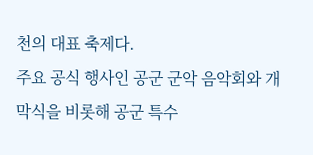천의 대표 축제다.
주요 공식 행사인 공군 군악 음악회와 개막식을 비롯해 공군 특수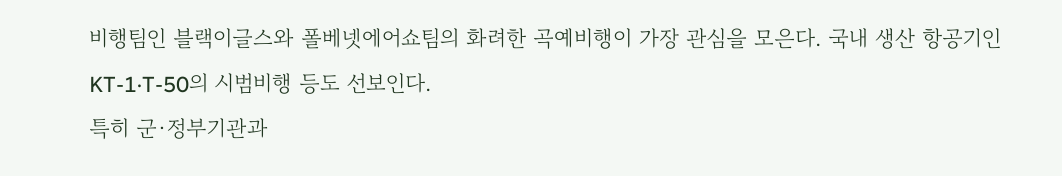비행팀인 블랙이글스와 폴베넷에어쇼팀의 화려한 곡예비행이 가장 관심을 모은다. 국내 생산 항공기인 KT-1·T-50의 시범비행 등도 선보인다.
특히 군·정부기관과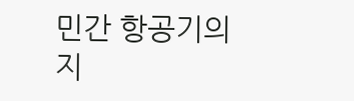민간 항공기의 지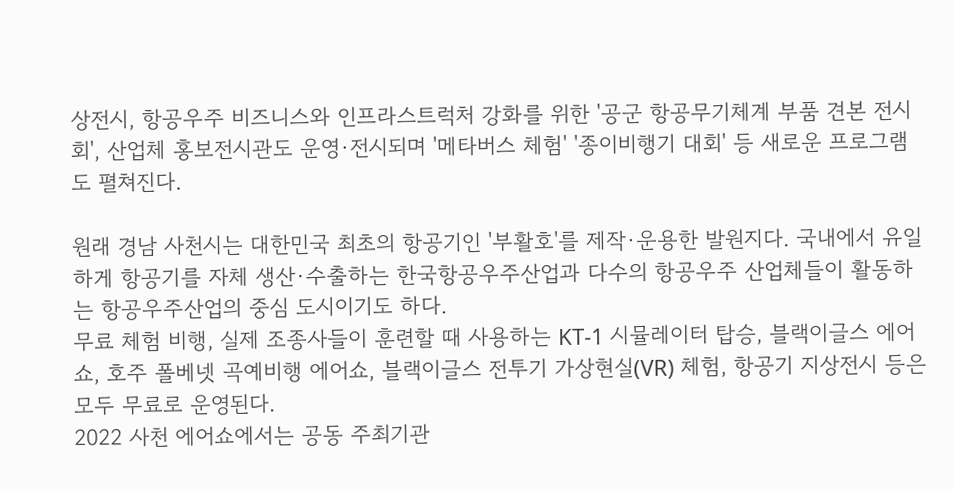상전시, 항공우주 비즈니스와 인프라스트럭처 강화를 위한 '공군 항공무기체계 부품 견본 전시회', 산업체 홍보전시관도 운영·전시되며 '메타버스 체험' '종이비행기 대회' 등 새로운 프로그램도 펼쳐진다.

원래 경남 사천시는 대한민국 최초의 항공기인 '부활호'를 제작·운용한 발원지다. 국내에서 유일하게 항공기를 자체 생산·수출하는 한국항공우주산업과 다수의 항공우주 산업체들이 활동하는 항공우주산업의 중심 도시이기도 하다.
무료 체험 비행, 실제 조종사들이 훈련할 때 사용하는 KT-1 시뮬레이터 탑승, 블랙이글스 에어쇼, 호주 폴베넷 곡예비행 에어쇼, 블랙이글스 전투기 가상현실(VR) 체험, 항공기 지상전시 등은 모두 무료로 운영된다.
2022 사천 에어쇼에서는 공동 주최기관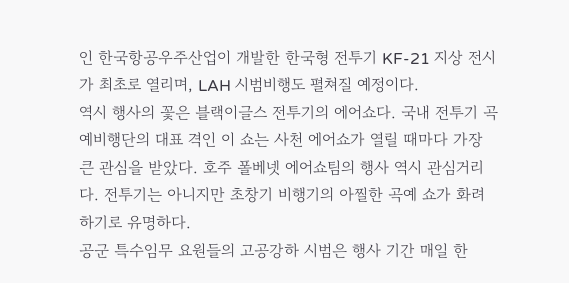인 한국항공우주산업이 개발한 한국형 전투기 KF-21 지상 전시가 최초로 열리며, LAH 시범비행도 펼쳐질 예정이다.
역시 행사의 꽃은 블랙이글스 전투기의 에어쇼다. 국내 전투기 곡예비행단의 대표 격인 이 쇼는 사천 에어쇼가 열릴 때마다 가장 큰 관심을 받았다. 호주 폴베넷 에어쇼팀의 행사 역시 관심거리다. 전투기는 아니지만 초창기 비행기의 아찔한 곡예 쇼가 화려하기로 유명하다.
공군 특수임무 요원들의 고공강하 시범은 행사 기간 매일 한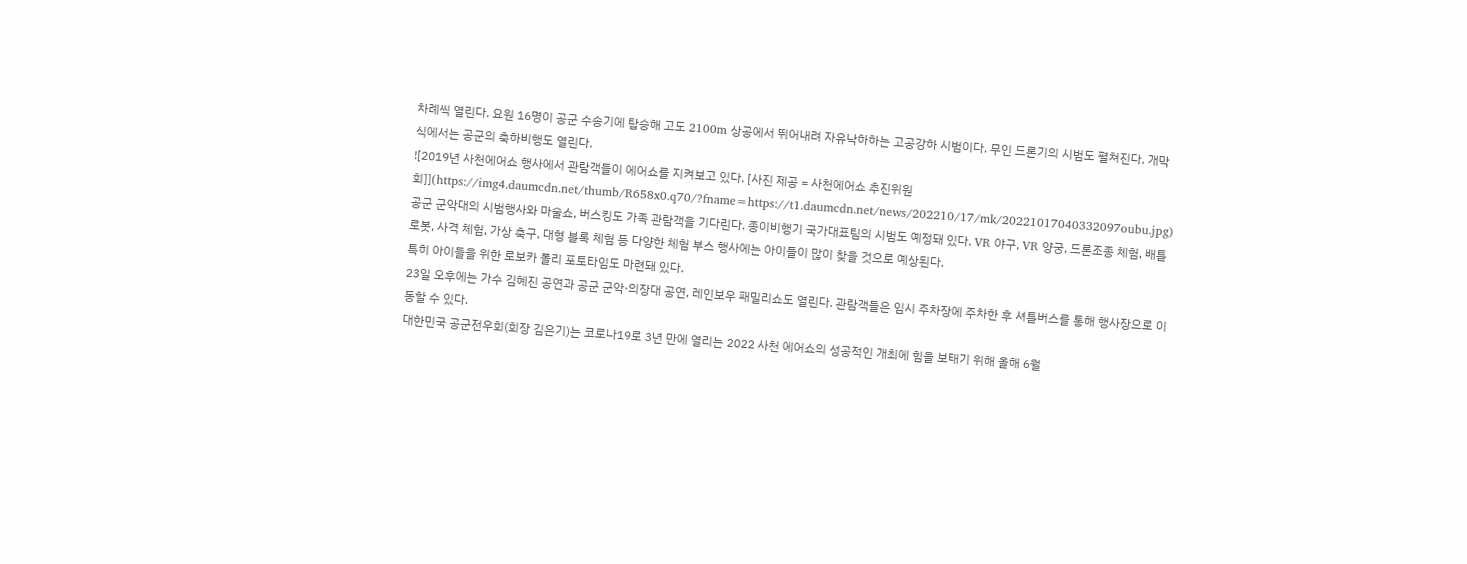차례씩 열린다. 요원 16명이 공군 수송기에 탑승해 고도 2100m 상공에서 뛰어내려 자유낙하하는 고공강하 시범이다. 무인 드론기의 시범도 펼쳐진다. 개막식에서는 공군의 축하비행도 열린다.
![2019년 사천에어쇼 행사에서 관람객들이 에어쇼를 지켜보고 있다. [사진 제공 = 사천에어쇼 추진위원회]](https://img4.daumcdn.net/thumb/R658x0.q70/?fname=https://t1.daumcdn.net/news/202210/17/mk/20221017040332097oubu.jpg)
공군 군악대의 시범행사와 마술쇼, 버스킹도 가족 관람객을 기다린다. 종이비행기 국가대표팀의 시범도 예정돼 있다. VR 야구, VR 양궁, 드론조종 체험, 배틀 로봇, 사격 체험, 가상 축구, 대형 블록 체험 등 다양한 체험 부스 행사에는 아이들이 많이 찾을 것으로 예상된다.
특히 아이들을 위한 로보카 폴리 포토타임도 마련돼 있다.
23일 오후에는 가수 김혜진 공연과 공군 군악·의장대 공연, 레인보우 패밀리쇼도 열린다. 관람객들은 임시 주차장에 주차한 후 셔틀버스를 통해 행사장으로 이동할 수 있다.
대한민국 공군전우회(회장 김은기)는 코로나19로 3년 만에 열리는 2022 사천 에어쇼의 성공적인 개최에 힘을 보태기 위해 올해 6월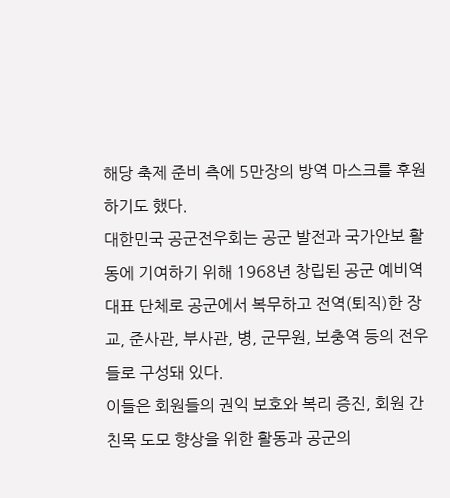해당 축제 준비 측에 5만장의 방역 마스크를 후원하기도 했다.
대한민국 공군전우회는 공군 발전과 국가안보 활동에 기여하기 위해 1968년 창립된 공군 예비역 대표 단체로 공군에서 복무하고 전역(퇴직)한 장교, 준사관, 부사관, 병, 군무원, 보충역 등의 전우들로 구성돼 있다.
이들은 회원들의 권익 보호와 복리 증진, 회원 간 친목 도모 향상을 위한 활동과 공군의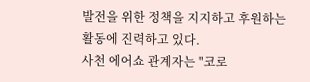발전을 위한 정책을 지지하고 후원하는 활동에 진력하고 있다.
사천 에어쇼 관계자는 "코로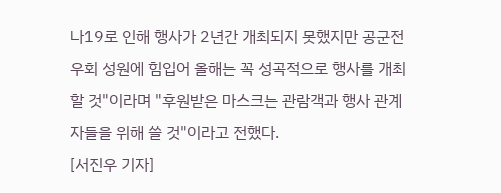나19로 인해 행사가 2년간 개최되지 못했지만 공군전우회 성원에 힘입어 올해는 꼭 성곡적으로 행사를 개최할 것"이라며 "후원받은 마스크는 관람객과 행사 관계자들을 위해 쓸 것"이라고 전했다.
[서진우 기자]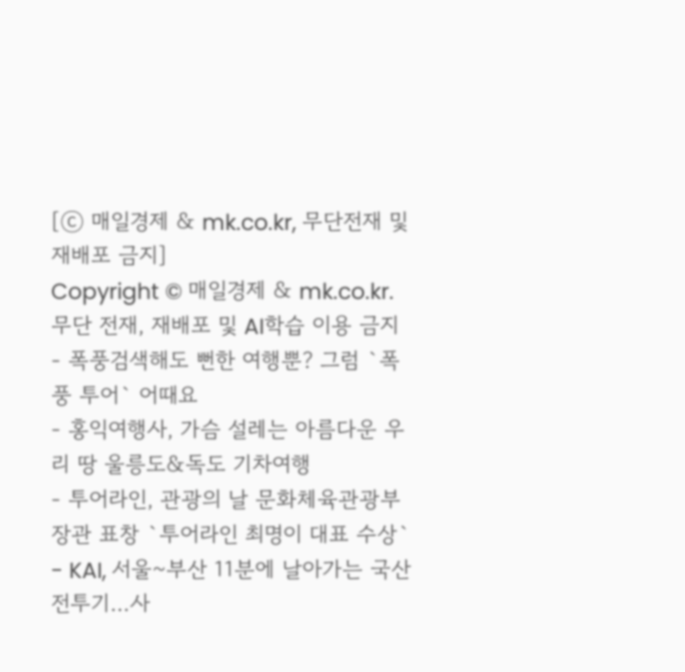[ⓒ 매일경제 & mk.co.kr, 무단전재 및 재배포 금지]
Copyright © 매일경제 & mk.co.kr. 무단 전재, 재배포 및 AI학습 이용 금지
- 폭풍검색해도 뻔한 여행뿐? 그럼 `폭풍 투어` 어때요
- 홍익여행사, 가슴 설레는 아름다운 우리 땅 울릉도&독도 기차여행
- 투어라인, 관광의 날 문화체육관광부장관 표창 `투어라인 최명이 대표 수상`
- KAI, 서울~부산 11분에 날아가는 국산 전투기…사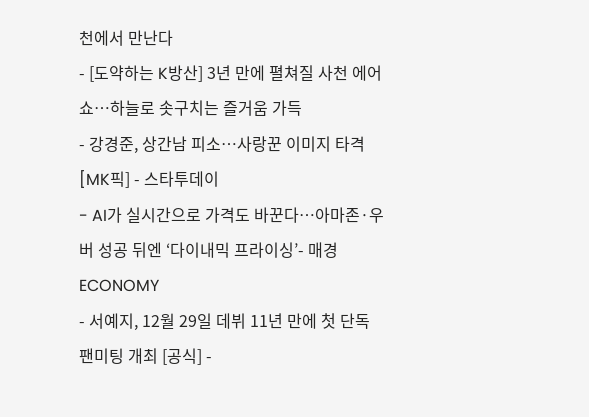천에서 만난다
- [도약하는 K방산] 3년 만에 펼쳐질 사천 에어쇼…하늘로 솟구치는 즐거움 가득
- 강경준, 상간남 피소…사랑꾼 이미지 타격 [MK픽] - 스타투데이
- AI가 실시간으로 가격도 바꾼다…아마존·우버 성공 뒤엔 ‘다이내믹 프라이싱’- 매경ECONOMY
- 서예지, 12월 29일 데뷔 11년 만에 첫 단독 팬미팅 개최 [공식] -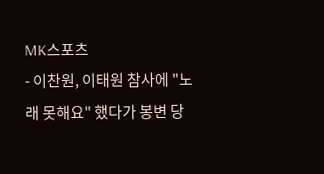MK스포츠
- 이찬원, 이태원 참사에 "노래 못해요" 했다가 봉변 당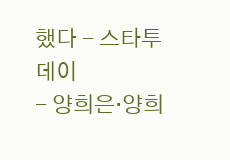했다 - 스타투데이
- 양희은·양희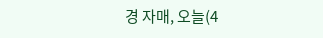경 자매, 오늘(4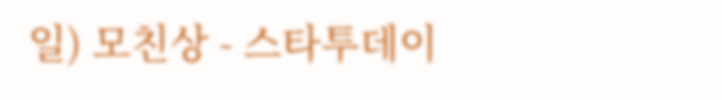일) 모친상 - 스타투데이